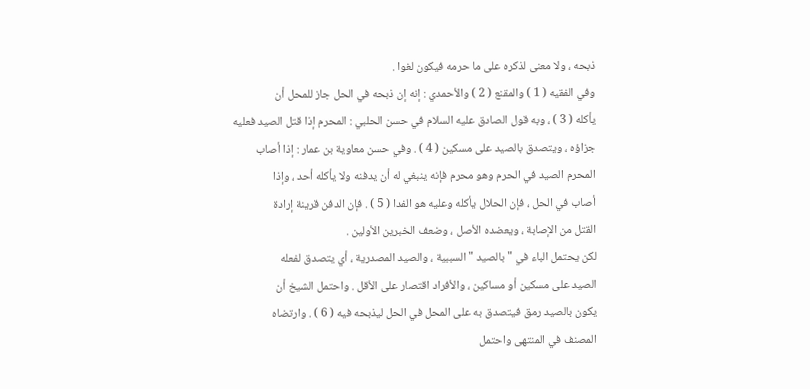ذبحه ، ولا معنى لذكره على ما حرمه فيكون لغوا .
وفي الفقيه ( 1 ) والمقنع ( 2 ) والأحمدي : إنه إن ذبحه في الحل جاز للمحل أن
يأكله ( 3 ) ، وبه قول الصادق عليه السلام في حسن الحلبي : المحرم إذا قتل الصيد فعليه
جزاؤه ، ويتصدق بالصيد على مسكين ( 4 ) . وفي حسن معاوية بن عمار : إذا أصاب
المحرم الصيد في الحرم وهو محرم فإنه ينبغي له أن يدفنه ولا يأكله أحد ، وإذا
أصاب في الحل ، فإن الحلال يأكله وعليه هو الفدا ( 5 ) . فإن الدفن قرينة إرادة
القتل من الإصابة ، ويعضده الأصل ، وضعف الخبرين الأولين .
لكن يحتمل الباء في " بالصيد " السببية ، والصيد المصدرية ، أي يتصدق لفعله
الصيد على مسكين أو مساكين ، والأفراد اقتصار على الأقل . واحتمل الشيخ أن
يكون بالصيد رمق فيتصدق به على المحل في الحل ليذبحه فيه ( 6 ) . وارتضاه
المصنف في المنتهى واحتمل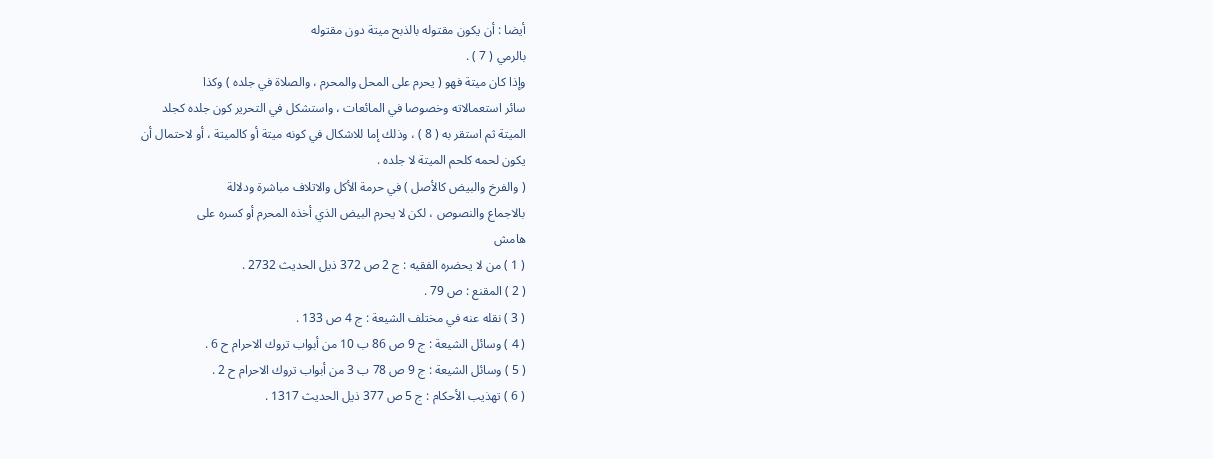أيضا : أن يكون مقتوله بالذبح ميتة دون مقتوله
بالرمي ( 7 ) .
وإذا كان ميتة فهو ( يحرم على المحل والمحرم ، والصلاة في جلده ) وكذا
سائر استعمالاته وخصوصا في المائعات ، واستشكل في التحرير كون جلده كجلد
الميتة ثم استقر به ( 8 ) ، وذلك إما للاشكال في كونه ميتة أو كالميتة ، أو لاحتمال أن
يكون لحمه كلحم الميتة لا جلده .
( والفرخ والبيض كالأصل ) في حرمة الأكل والاتلاف مباشرة ودلالة
بالاجماع والنصوص ، لكن لا يحرم البيض الذي أخذه المحرم أو كسره على
هامش
( 1 ) من لا يحضره الفقيه : ج 2 ص 372 ذيل الحديث 2732 .
( 2 ) المقنع : ص 79 .
( 3 ) نقله عنه في مختلف الشيعة : ج 4 ص 133 .
( 4 ) وسائل الشيعة : ج 9 ص 86 ب 10 من أبواب تروك الاحرام ح 6 .
( 5 ) وسائل الشيعة : ج 9 ص 78 ب 3 من أبواب تروك الاحرام ح 2 .
( 6 ) تهذيب الأحكام : ج 5 ص 377 ذيل الحديث 1317 .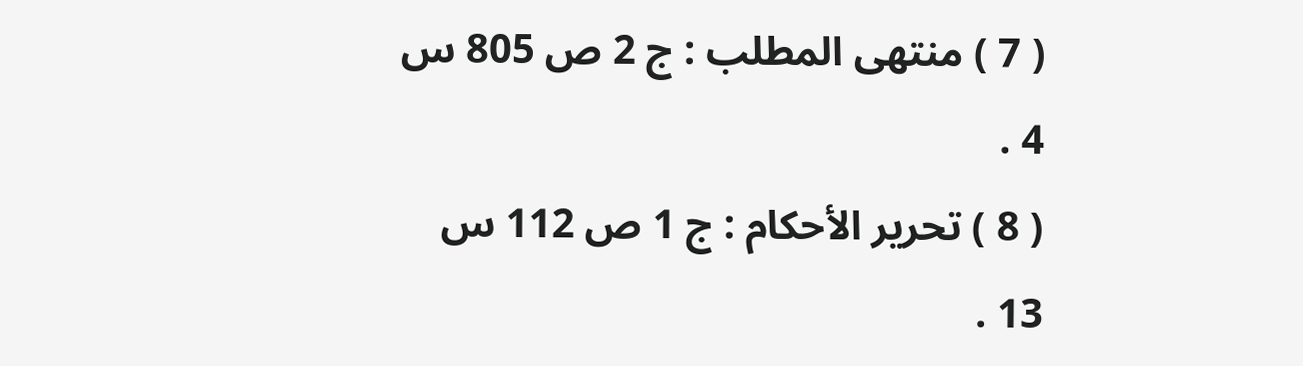( 7 ) منتهى المطلب : ج 2 ص 805 س 4 .
( 8 ) تحرير الأحكام : ج 1 ص 112 س 13 .